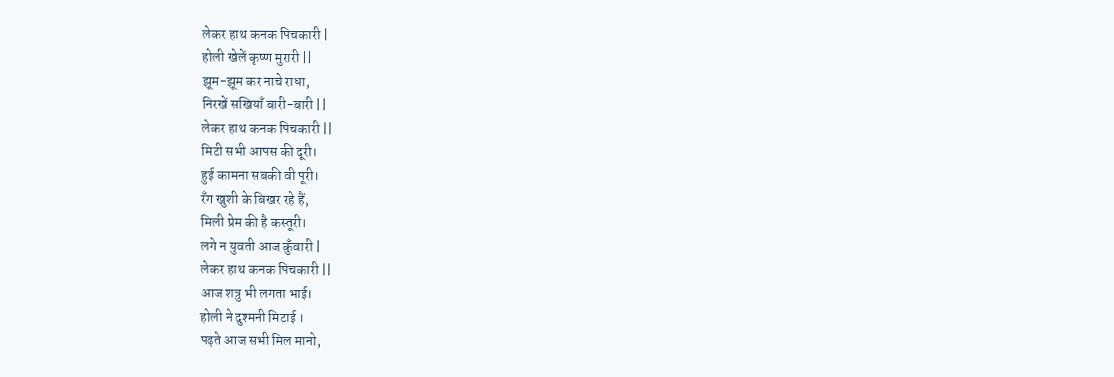लेकर हाथ कनक पिचकारी |
होली खेलें कृष्ण मुरारी ||
झूम-झूम कर नाचे राधा,
निरखें सखियाँ बारी-बारी ||
लेकर हाथ कनक पिचकारी ||
मिटी सभी आपस की दूरी।
हुई कामना सबकी वी पूरी।
रँग खुशी के बिखर रहे हैं,
मिली प्रेम की है कस्तूरी।
लगे न युवती आज कुँवारी |
लेकर हाथ कनक पिचकारी ||
आज शत्रु भी लगता भाई।
होली ने दुश्मनी मिटाई ।
पढ़ते आज सभी मिल मानो,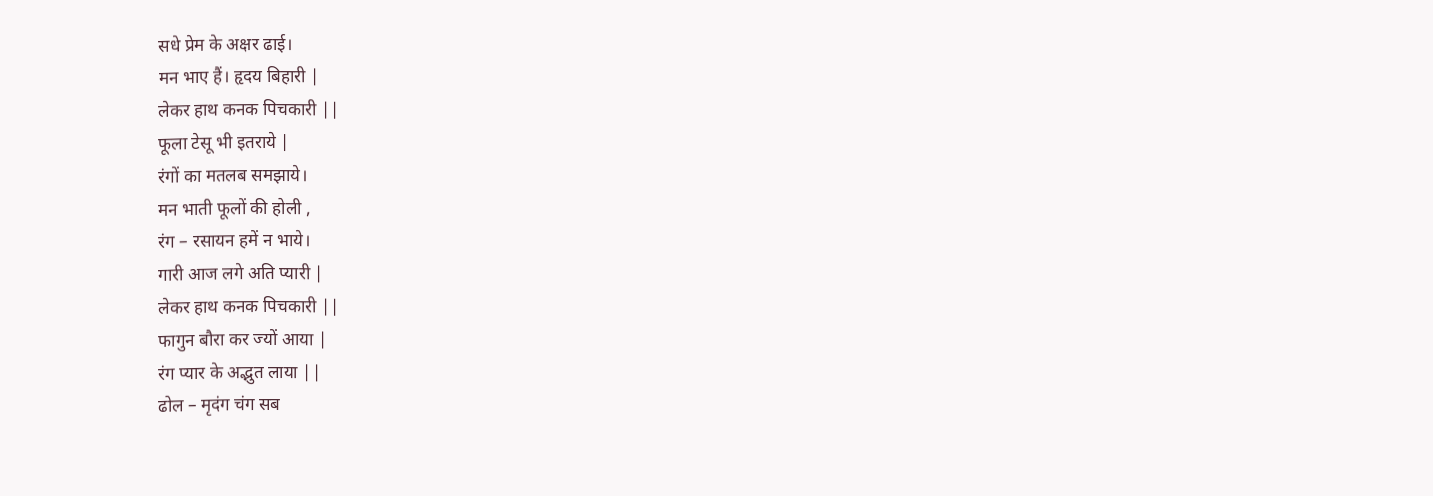सधे प्रेम के अक्षर ढाई।
मन भाए हैं। हृदय बिहारी |
लेकर हाथ कनक पिचकारी ||
फूला टेसू भी इतराये |
रंगों का मतलब समझाये।
मन भाती फूलों की होली ,
रंग – रसायन हमें न भाये।
गारी आज लगे अति प्यारी |
लेकर हाथ कनक पिचकारी ||
फागुन बौरा कर ज्यों आया |
रंग प्यार के अद्भुत लाया ||
ढोल – मृदंग चंग सब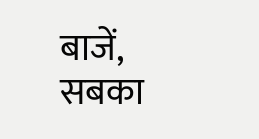बाजें,
सबका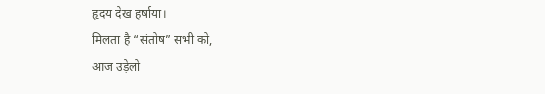हृदय देख हर्षाया।
मिलता है “संतोष” सभी को,
आज उड़ेलो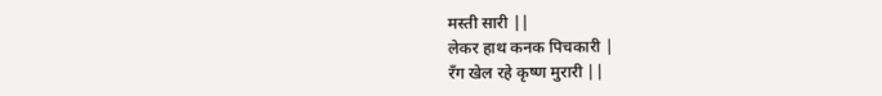मस्ती सारी ||
लेकर हाथ कनक पिचकारी |
रँग खेल रहे कृष्ण मुरारी ||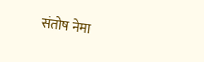संतोष नेमा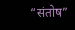“संतोष”